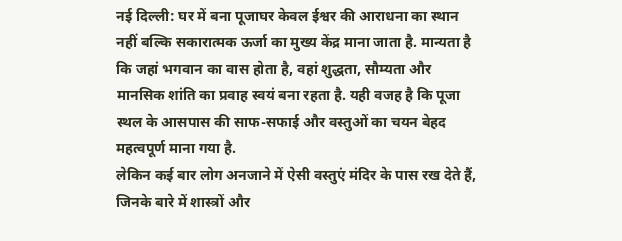नई दिल्ली: घर में बना पूजाघर केवल ईश्वर की आराधना का स्थान नहीं बल्कि सकारात्मक ऊर्जा का मुख्य केंद्र माना जाता है. मान्यता है कि जहां भगवान का वास होता है, वहां शुद्धता, सौम्यता और मानसिक शांति का प्रवाह स्वयं बना रहता है. यही वजह है कि पूजा स्थल के आसपास की साफ-सफाई और वस्तुओं का चयन बेहद महत्वपूर्ण माना गया है.
लेकिन कई बार लोग अनजाने में ऐसी वस्तुएं मंदिर के पास रख देते हैं, जिनके बारे में शास्त्रों और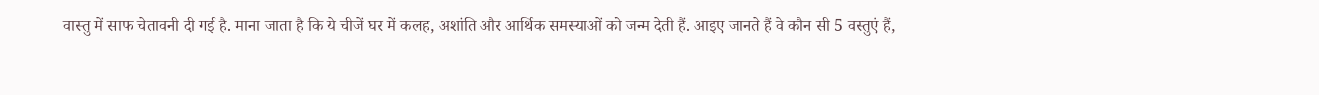वास्तु में साफ चेतावनी दी गई है. माना जाता है कि ये चीजें घर में कलह, अशांति और आर्थिक समस्याओं को जन्म देती हैं. आइए जानते हैं वे कौन सी 5 वस्तुएं हैं,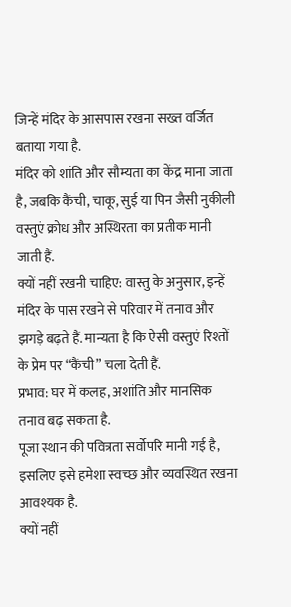जिन्हें मंदिर के आसपास रखना सख्त वर्जित बताया गया है.
मंदिर को शांति और सौम्यता का केंद्र माना जाता है, जबकि कैंची, चाकू, सुई या पिन जैसी नुकीली वस्तुएं क्रोध और अस्थिरता का प्रतीक मानी जाती हैं.
क्यों नहीं रखनी चाहिए: वास्तु के अनुसार, इन्हें मंदिर के पास रखने से परिवार में तनाव और झगड़े बढ़ते हैं. मान्यता है कि ऐसी वस्तुएं रिश्तों के प्रेम पर “कैंची” चला देती हैं.
प्रभाव: घर में कलह, अशांति और मानसिक तनाव बढ़ सकता है.
पूजा स्थान की पवित्रता सर्वोपरि मानी गई है, इसलिए इसे हमेशा स्वच्छ और व्यवस्थित रखना आवश्यक है.
क्यों नहीं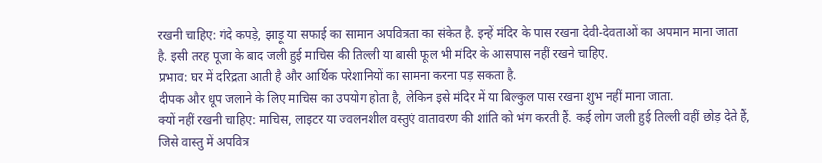रखनी चाहिए: गंदे कपड़े, झाड़ू या सफाई का सामान अपवित्रता का संकेत है. इन्हें मंदिर के पास रखना देवी-देवताओं का अपमान माना जाता है. इसी तरह पूजा के बाद जली हुई माचिस की तिल्ली या बासी फूल भी मंदिर के आसपास नहीं रखने चाहिए.
प्रभाव: घर में दरिद्रता आती है और आर्थिक परेशानियों का सामना करना पड़ सकता है.
दीपक और धूप जलाने के लिए माचिस का उपयोग होता है, लेकिन इसे मंदिर में या बिल्कुल पास रखना शुभ नहीं माना जाता.
क्यों नहीं रखनी चाहिए: माचिस, लाइटर या ज्वलनशील वस्तुएं वातावरण की शांति को भंग करती हैं. कई लोग जली हुई तिल्ली वहीं छोड़ देते हैं, जिसे वास्तु में अपवित्र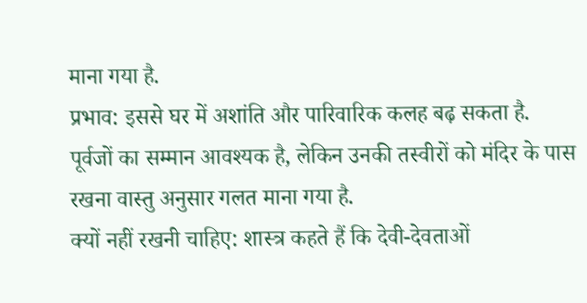माना गया है.
प्रभाव: इससे घर में अशांति और पारिवारिक कलह बढ़ सकता है.
पूर्वजों का सम्मान आवश्यक है, लेकिन उनकी तस्वीरों को मंदिर के पास रखना वास्तु अनुसार गलत माना गया है.
क्यों नहीं रखनी चाहिए: शास्त्र कहते हैं कि देवी-देवताओं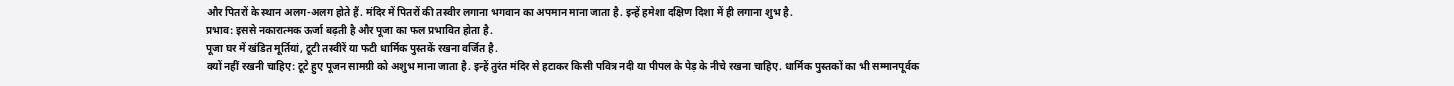और पितरों के स्थान अलग-अलग होते हैं. मंदिर में पितरों की तस्वीर लगाना भगवान का अपमान माना जाता है. इन्हें हमेशा दक्षिण दिशा में ही लगाना शुभ है.
प्रभाव: इससे नकारात्मक ऊर्जा बढ़ती है और पूजा का फल प्रभावित होता है.
पूजा घर में खंडित मूर्तियां, टूटी तस्वीरें या फटी धार्मिक पुस्तकें रखना वर्जित है.
क्यों नहीं रखनी चाहिए: टूटे हुए पूजन सामग्री को अशुभ माना जाता है. इन्हें तुरंत मंदिर से हटाकर किसी पवित्र नदी या पीपल के पेड़ के नीचे रखना चाहिए. धार्मिक पुस्तकों का भी सम्मानपूर्वक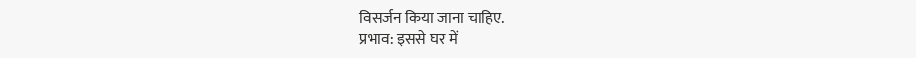विसर्जन किया जाना चाहिए.
प्रभाव: इससे घर में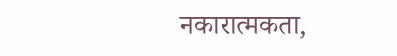नकारात्मकता,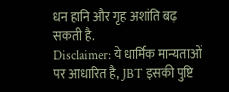धन हानि और गृह अशांति बढ़ सकती है.
Disclaimer: ये धार्मिक मान्यताओं पर आधारित है, JBT इसकी पुष्टि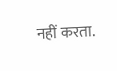नहीं करता.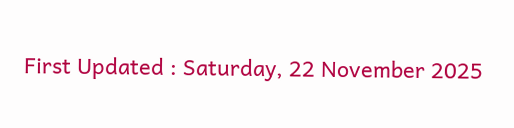First Updated : Saturday, 22 November 2025